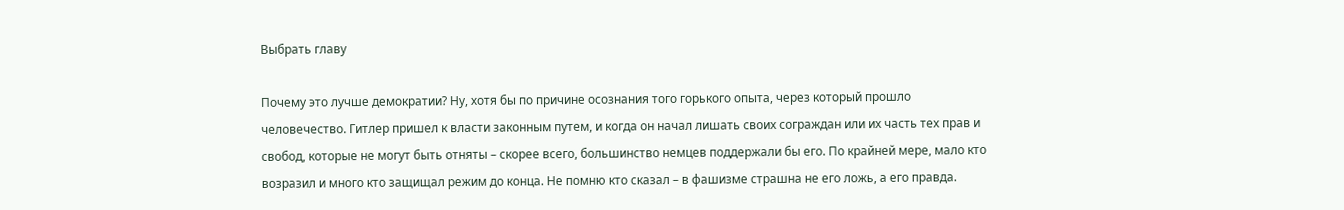Выбрать главу

Почему это лучше демократии? Ну, хотя бы по причине осознания того горького опыта, через который прошло человечество. Гитлер пришел к власти законным путем, и когда он начал лишать своих сограждан или их часть тех прав и свобод, которые не могут быть отняты – скорее всего, большинство немцев поддержали бы его. По крайней мере, мало кто возразил и много кто защищал режим до конца. Не помню кто сказал – в фашизме страшна не его ложь, а его правда.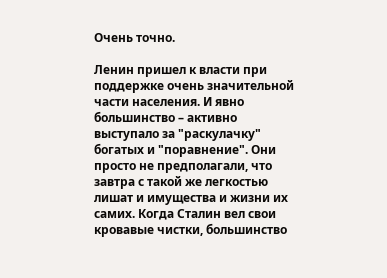Очень точно.

Ленин пришел к власти при поддержке очень значительной части населения. И явно большинство – активно выступало за "раскулачку" богатых и "поравнение". Они просто не предполагали, что завтра с такой же легкостью лишат и имущества и жизни их самих. Когда Сталин вел свои кровавые чистки, большинство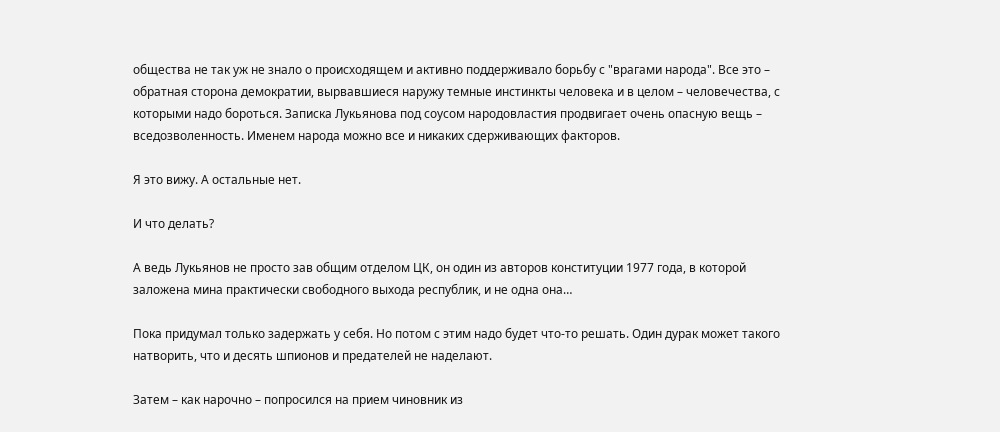общества не так уж не знало о происходящем и активно поддерживало борьбу с "врагами народа". Все это – обратная сторона демократии, вырвавшиеся наружу темные инстинкты человека и в целом – человечества, с которыми надо бороться. Записка Лукьянова под соусом народовластия продвигает очень опасную вещь – вседозволенность. Именем народа можно все и никаких сдерживающих факторов.

Я это вижу. А остальные нет.

И что делать?

А ведь Лукьянов не просто зав общим отделом ЦК, он один из авторов конституции 1977 года, в которой заложена мина практически свободного выхода республик, и не одна она…

Пока придумал только задержать у себя. Но потом с этим надо будет что-то решать. Один дурак может такого натворить, что и десять шпионов и предателей не наделают.

Затем – как нарочно – попросился на прием чиновник из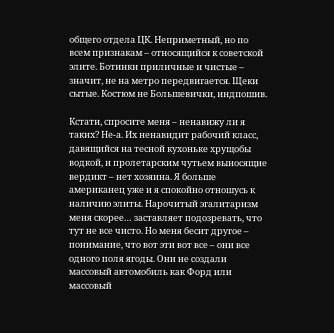общего отдела ЦК. Неприметный, но по всем признакам – относящийся к советской элите. Ботинки приличные и чистые – значит, не на метро передвигается. Щеки сытые. Костюм не Большевички, индпошив.

Кстати, спросите меня – ненавижу ли я таких? Не-а. Их ненавидит рабочий класс, давящийся на тесной кухоньке хрущобы водкой, и пролетарским чутьем выносящие вердикт – нет хозяина. Я больше американец уже и я спокойно отношусь к наличию элиты. Нарочитый эгалитаризм меня скорее… заставляет подозревать, что тут не все чисто. Но меня бесит другое – понимание, что вот эти вот все – они все одного поля ягоды. Они не создали массовый автомобиль как Форд или массовый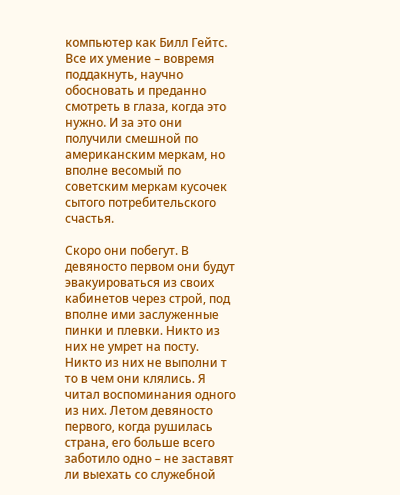компьютер как Билл Гейтс. Все их умение – вовремя поддакнуть, научно обосновать и преданно смотреть в глаза, когда это нужно. И за это они получили смешной по американским меркам, но вполне весомый по советским меркам кусочек сытого потребительского счастья.

Скоро они побегут. В девяносто первом они будут эвакуироваться из своих кабинетов через строй, под вполне ими заслуженные пинки и плевки. Никто из них не умрет на посту. Никто из них не выполни т то в чем они клялись. Я читал воспоминания одного из них. Летом девяносто первого, когда рушилась страна, его больше всего заботило одно – не заставят ли выехать со служебной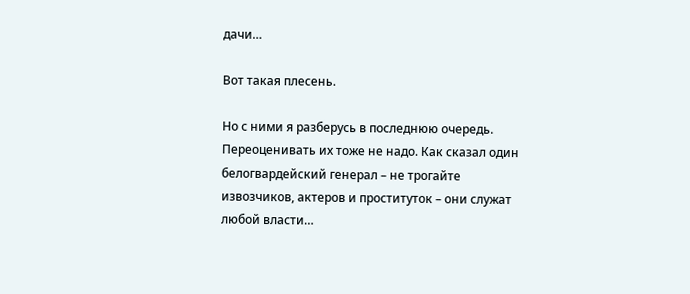дачи…

Вот такая плесень.

Но с ними я разберусь в последнюю очередь. Переоценивать их тоже не надо. Как сказал один белогвардейский генерал – не трогайте извозчиков, актеров и проституток – они служат любой власти…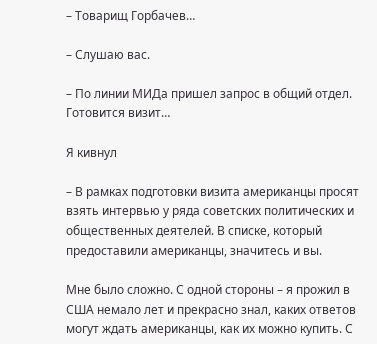– Товарищ Горбачев…

– Слушаю вас.

– По линии МИДа пришел запрос в общий отдел. Готовится визит…

Я кивнул

– В рамках подготовки визита американцы просят взять интервью у ряда советских политических и общественных деятелей. В списке, который предоставили американцы, значитесь и вы.

Мне было сложно. С одной стороны – я прожил в США немало лет и прекрасно знал, каких ответов могут ждать американцы, как их можно купить. С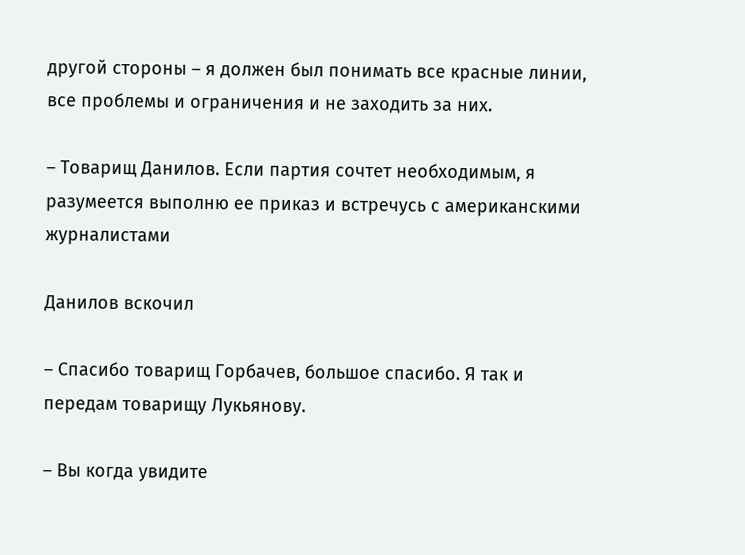другой стороны – я должен был понимать все красные линии, все проблемы и ограничения и не заходить за них.

– Товарищ Данилов. Если партия сочтет необходимым, я разумеется выполню ее приказ и встречусь с американскими журналистами

Данилов вскочил

– Спасибо товарищ Горбачев, большое спасибо. Я так и передам товарищу Лукьянову.

– Вы когда увидите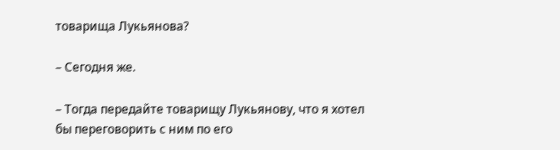товарища Лукьянова?

– Сегодня же.

– Тогда передайте товарищу Лукьянову, что я хотел бы переговорить с ним по его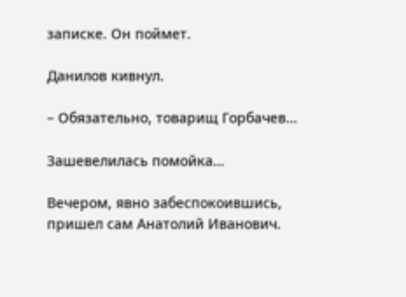записке. Он поймет.

Данилов кивнул.

– Обязательно, товарищ Горбачев…

Зашевелилась помойка…

Вечером, явно забеспокоившись, пришел сам Анатолий Иванович.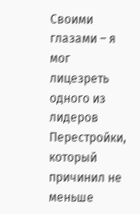Своими глазами – я мог лицезреть одного из лидеров Перестройки, который причинил не меньше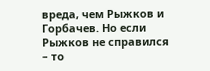вреда, чем Рыжков и Горбачев. Но если Рыжков не справился – то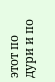этот по дури и по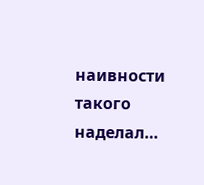наивности такого наделал…